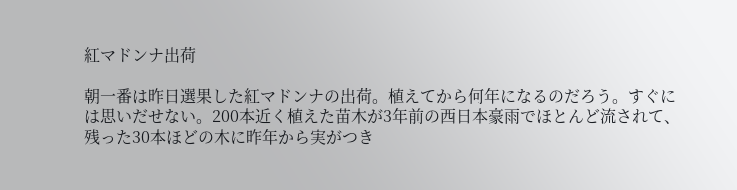紅マドンナ出荷

朝一番は昨日選果した紅マドンナの出荷。植えてから何年になるのだろう。すぐには思いだせない。200本近く植えた苗木が3年前の西日本豪雨でほとんど流されて、残った30本ほどの木に昨年から実がつき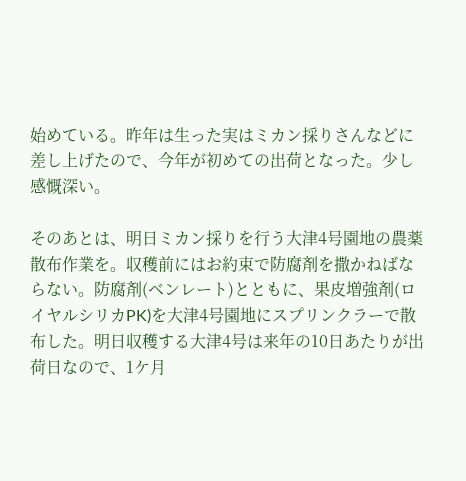始めている。昨年は生った実はミカン採りさんなどに差し上げたので、今年が初めての出荷となった。少し感慨深い。

そのあとは、明日ミカン採りを行う大津4号園地の農薬散布作業を。収穫前にはお約束で防腐剤を撒かねばならない。防腐剤(ベンレート)とともに、果皮増強剤(ロイヤルシリカPK)を大津4号園地にスプリンクラーで散布した。明日収穫する大津4号は来年の10日あたりが出荷日なので、1ケ月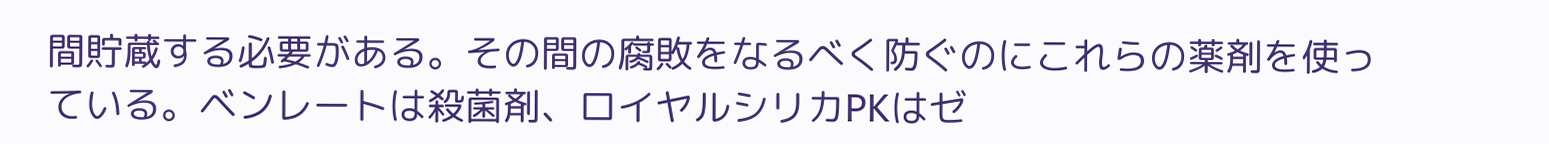間貯蔵する必要がある。その間の腐敗をなるべく防ぐのにこれらの薬剤を使っている。ベンレートは殺菌剤、ロイヤルシリカPKはゼ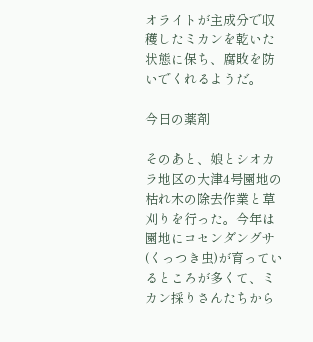オライトが主成分で収穫したミカンを乾いた状態に保ち、腐敗を防いでくれるようだ。

今日の薬剤

そのあと、娘とシオカラ地区の大津4号園地の枯れ木の除去作業と草刈りを行った。今年は園地にコセンダングサ(くっつき虫)が育っているところが多くて、ミカン採りさんたちから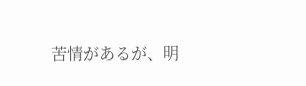苦情があるが、明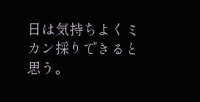日は気持ちよくミカン採りできると思う。